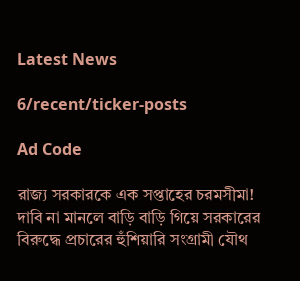Latest News

6/recent/ticker-posts

Ad Code

রাজ্য সরকারকে এক সপ্তাহের চরমসীমা! দাবি না মানলে বাড়ি বাড়ি গিয়ে সরকারের বিরুদ্ধে প্রচারের হুঁশিয়ারি সংগ্রামী যৌথ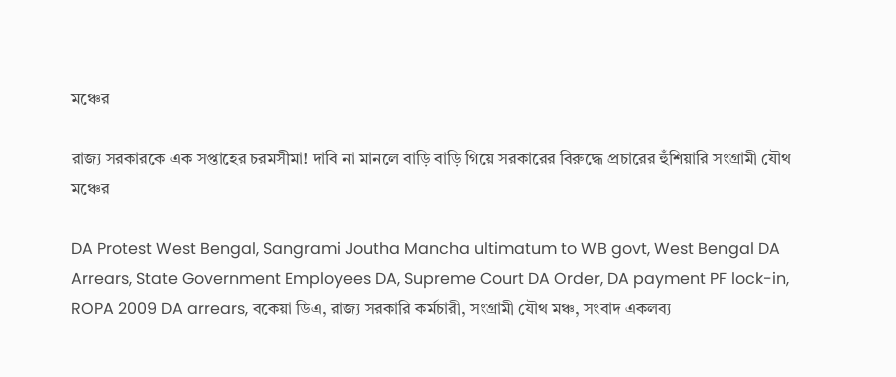মঞ্চের

রাজ্য সরকারকে এক সপ্তাহের চরমসীমা! দাবি না মানলে বাড়ি বাড়ি গিয়ে সরকারের বিরুদ্ধে প্রচারের হুঁশিয়ারি সংগ্রামী যৌথ মঞ্চের

DA Protest West Bengal, Sangrami Joutha Mancha ultimatum to WB govt, West Bengal DA Arrears, State Government Employees DA, Supreme Court DA Order, DA payment PF lock-in, ROPA 2009 DA arrears, বকেয়া ডিএ, রাজ্য সরকারি কর্মচারী, সংগ্রামী যৌথ মঞ্চ, সংবাদ একলব্য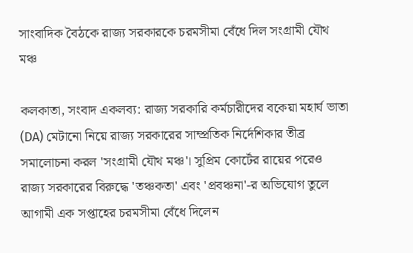সাংবাদিক বৈঠকে রাজ্য সরকারকে চরমসীমা বেঁধে দিল সংগ্রামী যৌথ মঞ্চ

কলকাতা, সংবাদ একলব্য: রাজ্য সরকারি কর্মচারীদের বকেয়া মহার্ঘ ভাতা (DA) মেটানো নিয়ে রাজ্য সরকারের সাম্প্রতিক নির্দেশিকার তীব্র সমালোচনা করল 'সংগ্রামী যৌথ মঞ্চ'। সুপ্রিম কোর্টের রায়ের পরেও রাজ্য সরকারের বিরুদ্ধে 'তঞ্চকতা' এবং 'প্রবঞ্চনা'-র অভিযোগ তুলে আগামী এক সপ্তাহের চরমসীমা বেঁধে দিলেন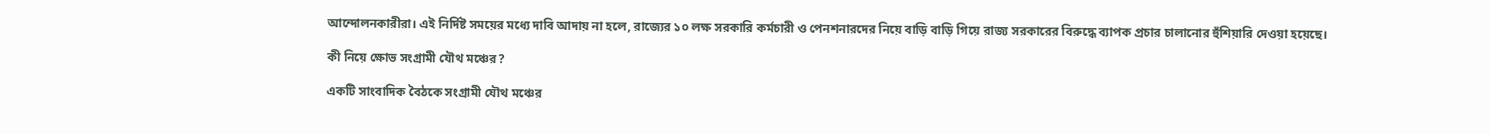আন্দোলনকারীরা। এই নির্দিষ্ট সময়ের মধ্যে দাবি আদায় না হলে, রাজ্যের ১০ লক্ষ সরকারি কর্মচারী ও পেনশনারদের নিয়ে বাড়ি বাড়ি গিয়ে রাজ্য সরকারের বিরুদ্ধে ব্যাপক প্রচার চালানোর হুঁশিয়ারি দেওয়া হয়েছে।

কী নিয়ে ক্ষোভ সংগ্রামী যৌথ মঞ্চের?

একটি সাংবাদিক বৈঠকে সংগ্রামী যৌথ মঞ্চের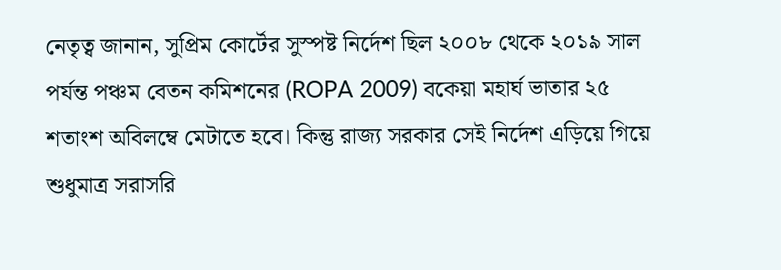নেতৃত্ব জানান, সুপ্রিম কোর্টের সুস্পষ্ট নির্দেশ ছিল ২০০৮ থেকে ২০১৯ সাল পর্যন্ত পঞ্চম বেতন কমিশনের (ROPA 2009) বকেয়া মহার্ঘ ভাতার ২৫ শতাংশ অবিলম্বে মেটাতে হবে। কিন্তু রাজ্য সরকার সেই নির্দেশ এড়িয়ে গিয়ে শুধুমাত্র সরাসরি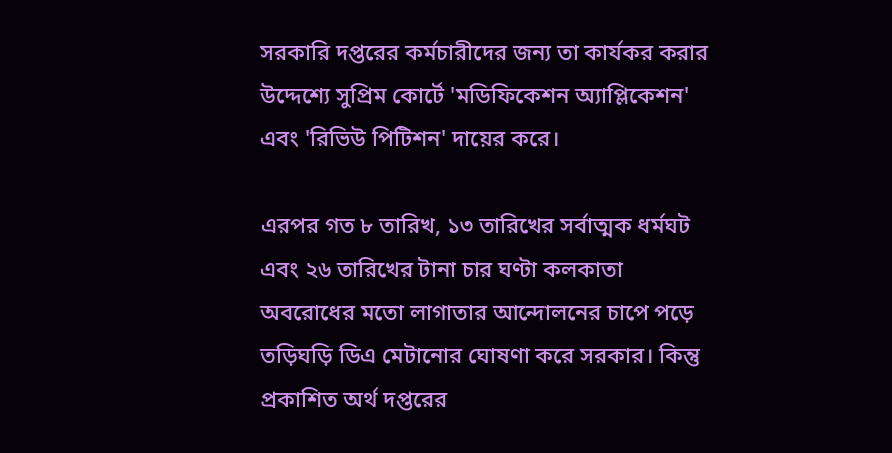সরকারি দপ্তরের কর্মচারীদের জন্য তা কার্যকর করার উদ্দেশ্যে সুপ্রিম কোর্টে 'মডিফিকেশন অ্যাপ্লিকেশন' এবং 'রিভিউ পিটিশন' দায়ের করে।

এরপর গত ৮ তারিখ, ১৩ তারিখের সর্বাত্মক ধর্মঘট এবং ২৬ তারিখের টানা চার ঘণ্টা কলকাতা অবরোধের মতো লাগাতার আন্দোলনের চাপে পড়ে তড়িঘড়ি ডিএ মেটানোর ঘোষণা করে সরকার। কিন্তু প্রকাশিত অর্থ দপ্তরের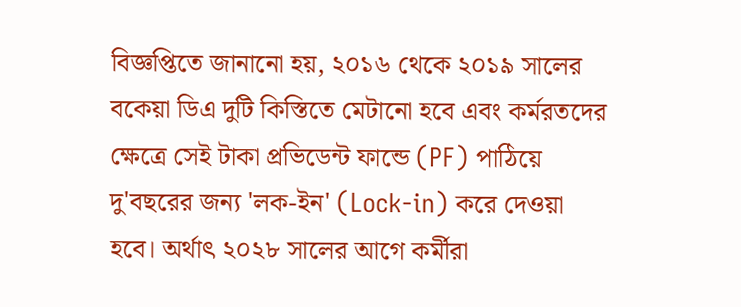বিজ্ঞপ্তিতে জানানো হয়, ২০১৬ থেকে ২০১৯ সালের বকেয়া ডিএ দুটি কিস্তিতে মেটানো হবে এবং কর্মরতদের ক্ষেত্রে সেই টাকা প্রভিডেন্ট ফান্ডে (PF) পাঠিয়ে দু'বছরের জন্য 'লক-ইন' (Lock-in) করে দেওয়া হবে। অর্থাৎ ২০২৮ সালের আগে কর্মীরা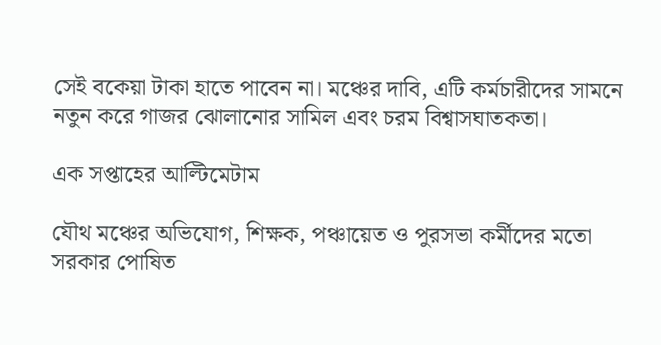সেই বকেয়া টাকা হাতে পাবেন না। মঞ্চের দাবি, এটি কর্মচারীদের সামনে নতুন করে গাজর ঝোলানোর সামিল এবং চরম বিশ্বাসঘাতকতা।

এক সপ্তাহের আল্টিমেটাম

যৌথ মঞ্চের অভিযোগ, শিক্ষক, পঞ্চায়েত ও পুরসভা কর্মীদের মতো সরকার পোষিত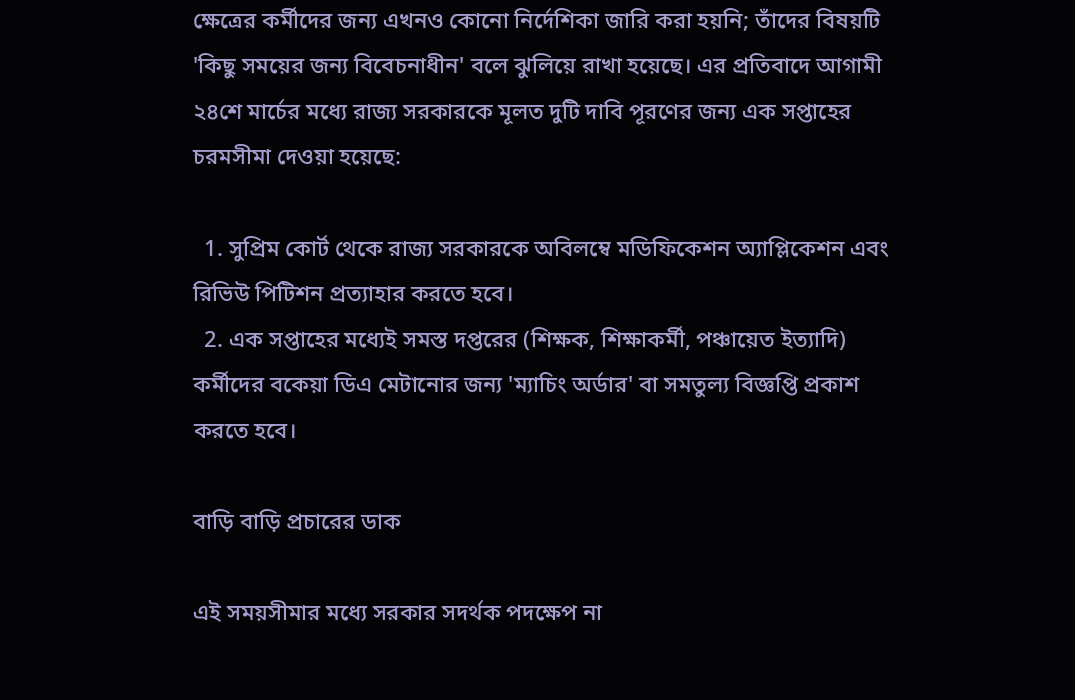ক্ষেত্রের কর্মীদের জন্য এখনও কোনো নির্দেশিকা জারি করা হয়নি; তাঁদের বিষয়টি 'কিছু সময়ের জন্য বিবেচনাধীন' বলে ঝুলিয়ে রাখা হয়েছে। এর প্রতিবাদে আগামী ২৪শে মার্চের মধ্যে রাজ্য সরকারকে মূলত দুটি দাবি পূরণের জন্য এক সপ্তাহের চরমসীমা দেওয়া হয়েছে:

  1. সুপ্রিম কোর্ট থেকে রাজ্য সরকারকে অবিলম্বে মডিফিকেশন অ্যাপ্লিকেশন এবং রিভিউ পিটিশন প্রত্যাহার করতে হবে।
  2. এক সপ্তাহের মধ্যেই সমস্ত দপ্তরের (শিক্ষক, শিক্ষাকর্মী, পঞ্চায়েত ইত্যাদি) কর্মীদের বকেয়া ডিএ মেটানোর জন্য 'ম্যাচিং অর্ডার' বা সমতুল্য বিজ্ঞপ্তি প্রকাশ করতে হবে।

বাড়ি বাড়ি প্রচারের ডাক

এই সময়সীমার মধ্যে সরকার সদর্থক পদক্ষেপ না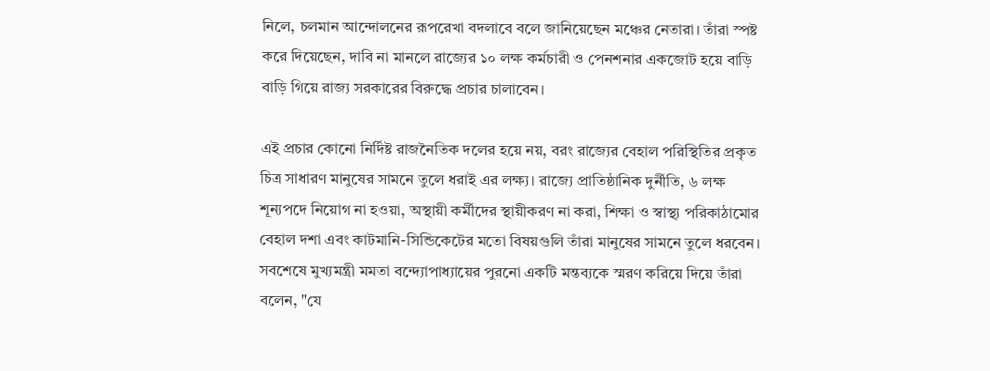নিলে, চলমান আন্দোলনের রূপরেখা বদলাবে বলে জানিয়েছেন মঞ্চের নেতারা। তাঁরা স্পষ্ট করে দিয়েছেন, দাবি না মানলে রাজ্যের ১০ লক্ষ কর্মচারী ও পেনশনার একজোট হয়ে বাড়ি বাড়ি গিয়ে রাজ্য সরকারের বিরুদ্ধে প্রচার চালাবেন।

এই প্রচার কোনো নির্দিষ্ট রাজনৈতিক দলের হয়ে নয়, বরং রাজ্যের বেহাল পরিস্থিতির প্রকৃত চিত্র সাধারণ মানুষের সামনে তুলে ধরাই এর লক্ষ্য। রাজ্যে প্রাতিষ্ঠানিক দুর্নীতি, ৬ লক্ষ শূন্যপদে নিয়োগ না হওয়া, অস্থায়ী কর্মীদের স্থায়ীকরণ না করা, শিক্ষা ও স্বাস্থ্য পরিকাঠামোর বেহাল দশা এবং কাটমানি-সিন্ডিকেটের মতো বিষয়গুলি তাঁরা মানুষের সামনে তুলে ধরবেন। সবশেষে মুখ্যমন্ত্রী মমতা বন্দ্যোপাধ্যায়ের পুরনো একটি মন্তব্যকে স্মরণ করিয়ে দিয়ে তাঁরা বলেন, "যে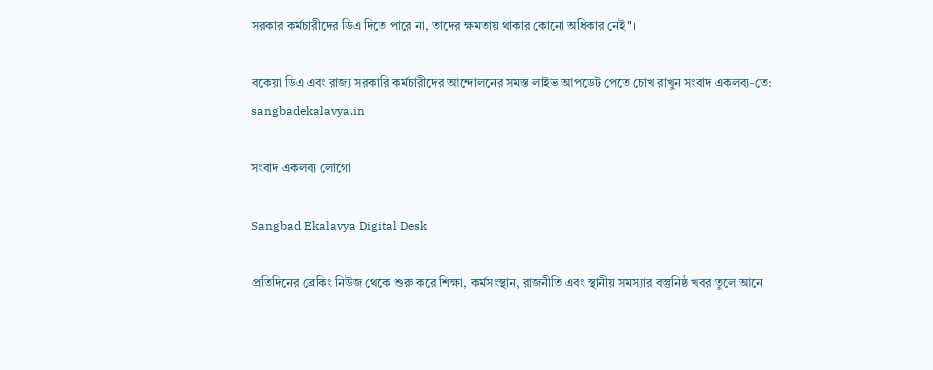সরকার কর্মচারীদের ডিএ দিতে পারে না, তাদের ক্ষমতায় থাকার কোনো অধিকার নেই"।

বকেয়া ডিএ এবং রাজ্য সরকারি কর্মচারীদের আন্দোলনের সমস্ত লাইভ আপডেট পেতে চোখ রাখুন সংবাদ একলব্য-তে: sangbadekalavya.in

সংবাদ একলব্য লোগো

Sangbad Ekalavya Digital Desk

প্রতিদিনের ব্রেকিং নিউজ থেকে শুরু করে শিক্ষা, কর্মসংস্থান, রাজনীতি এবং স্থানীয় সমস্যার বস্তুনিষ্ঠ খবর তুলে আনে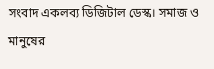সংবাদ একলব্য ডিজিটাল ডেস্ক। সমাজ ও মানুষের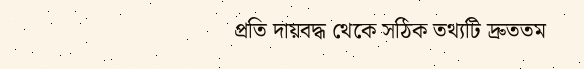প্রতি দায়বদ্ধ থেকে সঠিক তথ্যটি দ্রুততম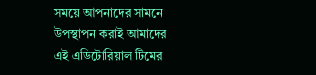সময়ে আপনাদের সামনে উপস্থাপন করাই আমাদের এই এডিটোরিয়াল টিমের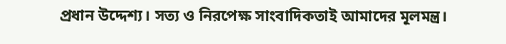প্রধান উদ্দেশ্য। সত্য ও নিরপেক্ষ সাংবাদিকতাই আমাদের মূলমন্ত্র।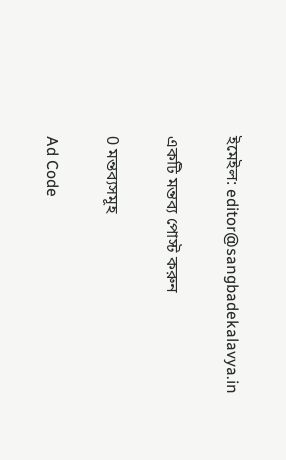ইমেইল: editor@sangbadekalavya.in

একটি মন্তব্য পোস্ট করুন

0 মন্তব্যসমূহ

Ad Code